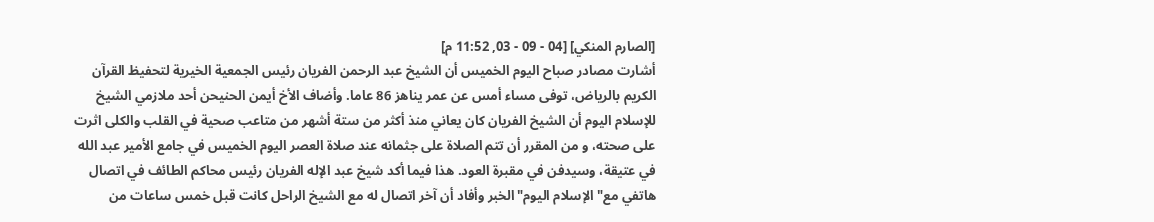[الصارم المنكي] [04 - 09 - 03, 11:52 م]
أشارت مصادر صباح اليوم الخميس أن الشيخ عبد الرحمن الفريان رئيس الجمعية الخيرية لتحفيظ القرآن الكريم بالرياض، توفى مساء أمس عن عمر يناهز 86 عاما. وأضاف الأخ أيمن الحنيحن أحد ملازمي الشيخ للإسلام اليوم أن الشيخ الفريان كان يعاني منذ أكثر من ستة أشهر من متاعب صحية في القلب والكلى اثرت على صحته، و من المقرر أن تتم الصلاة على جثمانه عند صلاة العصر اليوم الخميس في جامع الأمير عبد الله في عتيقة، وسيدفن في مقبرة العود. هذا فيما أكد شيخ عبد الإله الفريان رئيس محاكم الطائف في اتصال هاتفي مع"الإسلام اليوم"الخبر وأفاد أن آخر اتصال له مع الشيخ الراحل كانت قبل خمس ساعات من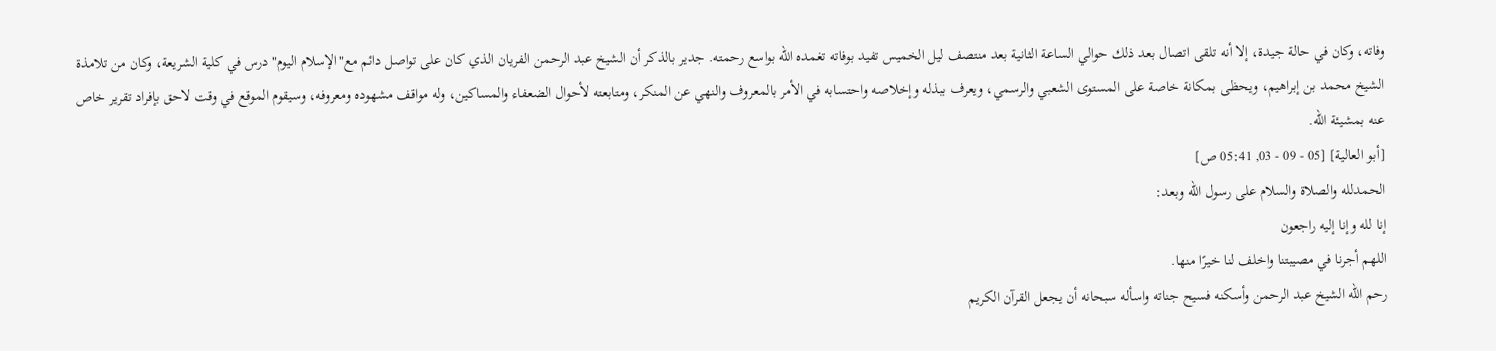وفاته، وكان في حالة جيدة، إلا أنه تلقى اتصال بعد ذلك حوالي الساعة الثانية بعد منتصف ليل الخميس تفيد بوفاته تغمده الله بواسع رحمته. جدير بالذكر أن الشيخ عبد الرحمن الفريان الذي كان على تواصل دائم مع"الإسلام اليوم" درس في كلية الشريعة، وكان من تلامذة الشيخ محمد بن إبراهيم، ويحظى بمكانة خاصة على المستوى الشعبي والرسمي، ويعرف ببذله وإخلاصه واحتسابه في الأمر بالمعروف والنهي عن المنكر، ومتابعته لأحوال الضعفاء والمساكين، وله مواقف مشهوده ومعروفه، وسيقوم الموقع في وقت لاحق بإفراد تقرير خاص عنه بمشيئة الله.
[أبو العالية] [05 - 09 - 03, 05:41 ص]
الحمدلله والصلاة والسلام على رسول الله وبعد:
إنا لله وإنا إليه راجعون
اللهم أجرنا في مصيبتنا واخلف لنا خيرًا منها.
رحم الله الشيخ عبد الرحمن وأسكنه فسيح جناته واسأله سبحانه أن يجعل القرآن الكريم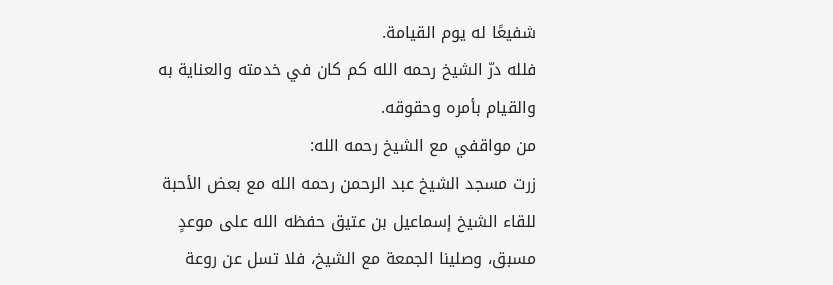شفيعًا له يوم القيامة.
فلله درّ الشيخ رحمه الله كم كان في خدمته والعناية به والقيام بأمره وحقوقه.
من مواقفي مع الشيخ رحمه الله:
زرت مسجد الشيخ عبد الرحمن رحمه الله مع بعض الأحبة للقاء الشيخ إسماعيل بن عتيق حفظه الله على موعدٍ مسبق، وصلينا الجمعة مع الشيخ، فلا تسل عن روعة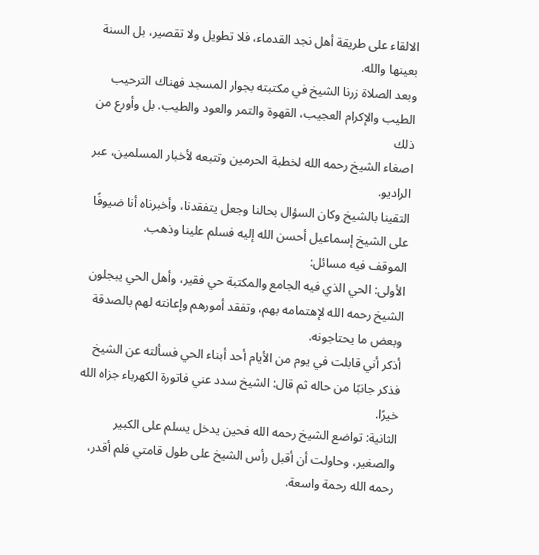الالقاء على طريقة أهل نجد القدماء، فلا تطويل ولا تقصير، بل السنة بعينها والله.
وبعد الصلاة زرنا الشيخ في مكتبته بجوار المسجد فهناك الترحيب الطيب والإكرام العجيب، القهوة والتمر والعود والطيب. بل وأورع من ذلك
اصغاء الشيخ رحمه الله لخطبة الحرمين وتتبعه لأخبار المسلمين، عبر الراديو.
التقينا بالشيخ وكان السؤال بحالنا وجعل يتفقدنا، وأخبرناه أنا ضيوفًا على الشيخ إسماعيل أحسن الله إليه فسلم علينا وذهب.
الموقف فيه مسائل:
الأولى: الحي الذي فيه الجامع والمكتبة حي فقير، وأهل الحي يبجلون الشيخ رحمه الله لإهتمامه بهم، وتفقد أمورهم وإعانته لهم بالصدقة وبعض ما يحتاجونه.
أذكر أني قابلت في يوم من الأيام أحد أبناء الحي فسألته عن الشيخ فذكر جانبًا من حاله ثم قال: الشيخ سدد عني فاتورة الكهرباء جزاه الله خيرًا.
الثانية: تواضع الشيخ رحمه الله فحين يدخل يسلم على الكبير والصغير، وحاولت أن أقبل رأس الشيخ على طول قامتي فلم أقدر، رحمه الله رحمة واسعة.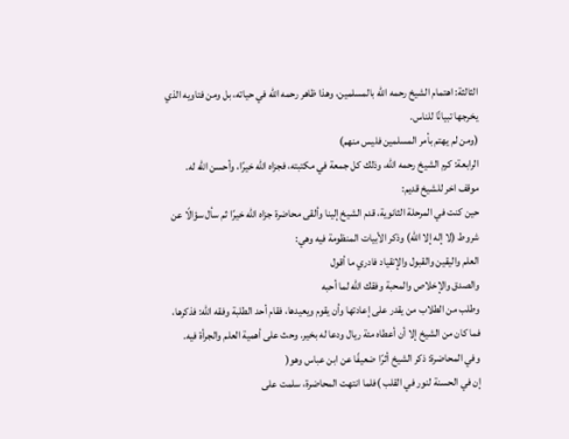الثالثة: اهتمام الشيخ رحمه الله بالمسلمين، وهذا ظاهر رحمه الله في حياته، بل ومن فتاويه الذي يخرجها تبيانًا للناس.
(ومن لم يهتم بأمر المسلمين فليس منهم)
الرابعة: كرم الشيخ رحمه الله، وذلك كل جمعة في مكتبته، فجزاه الله خيرًا، وأحسن الله له.
موقف اخر للشيخ قديم:
حين كنت في المرحلة الثانوية، قدم الشيخ إلينا وألقى محاضرة جزاه الله خيرًا ثم سأل سؤالًا عن شروط (لا إله إلا الله) وذكر الأبيات المنظومة فيه وهي:
العلم واليقين والقبول والإنقياد فادري ما أقول
والصدق والإخلاص والمحبة وفقك الله لما أحبه
وطلب من الطلاب من يقدر على إعادتها وأن يقوم ويعيدها، فقام أحد الطلبة وفقه الله: فذكرها، فما كان من الشيخ إلا أن أعطاه مئة ريال ودعا له بخير. وحث على أهمية العلم والجرأة فيه.
وفي المحاضرة: ذكر الشيخ أثرًا ضعيفًا عن ابن عباس وهو(
إن في الحسنة لنور في القلب )فلما انتهت المحاضرة، سلمت على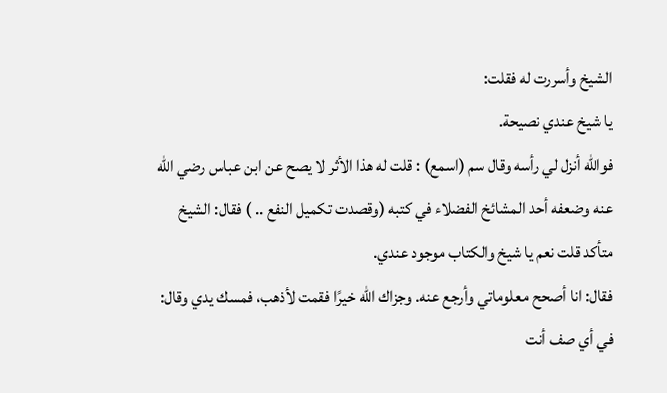الشيخ وأسررت له فقلت:
يا شيخ عندي نصيحة.
فوالله أنزل لي رأسه وقال سم (اسمع) : قلت له هذا الأثر لا يصح عن ابن عباس رضي الله عنه وضعفه أحد المشائخ الفضلاء في كتبه (وقصدت تكميل النفع .. ) فقال: الشيخ متأكد قلت نعم يا شيخ والكتاب موجود عندي.
فقال: انا أصحح معلوماتي وأرجع عنه. وجزاك الله خيرًا فقمت لأذهب، فمسك يدي وقال: في أي صف أنت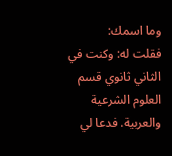وما اسمك:
فقلت له: وكنت في الثاني ثانوي قسم العلوم الشرعية والعربية. فدعا لي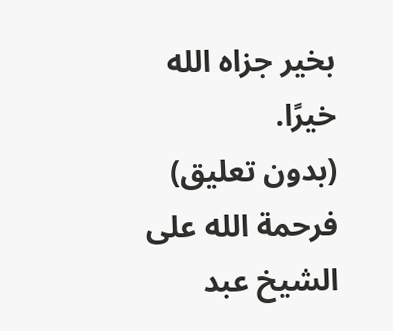بخير جزاه الله خيرًا.
(بدون تعليق)
فرحمة الله على الشيخ عبد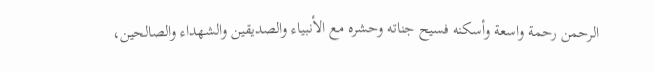الرحمن رحمة واسعة وأسكنه فسيح جناته وحشره مع الأنبياء والصديقين والشهداء والصالحين،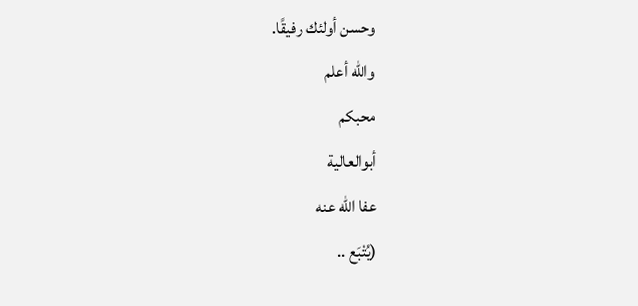وحسن أولئك رفيقًا.
والله أعلم
محبكم
أبوالعالية
عفا الله عنه
(يُتْبَع ..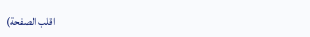اقلب الصفحة)